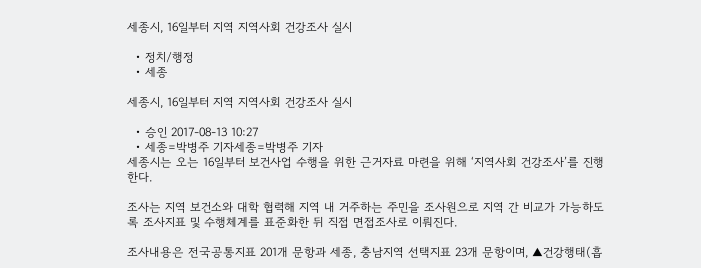세종시, 16일부터 지역 지역사회 건강조사 실시

  • 정치/행정
  • 세종

세종시, 16일부터 지역 지역사회 건강조사 실시

  • 승인 2017-08-13 10:27
  • 세종=박병주 기자세종=박병주 기자
세종시는 오는 16일부터 보건사업 수행을 위한 근거자료 마련을 위해 ‘지역사회 건강조사’를 진행한다.

조사는 지역 보건소와 대학 협력해 지역 내 거주하는 주민을 조사원으로 지역 간 비교가 가능하도록 조사지표 및 수행체계를 표준화한 뒤 직접 면접조사로 이뤄진다.

조사내용은 전국공통지표 201개 문항과 세종, 충남지역 선택지표 23개 문항이며, ▲건강행태(흡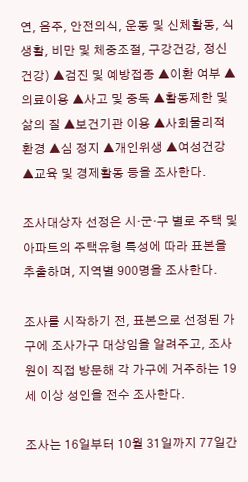연, 음주, 안전의식, 운동 및 신체활동, 식생활, 비만 및 체중조절, 구강건강, 정신건강) ▲검진 및 예방접종 ▲이환 여부 ▲의료이용 ▲사고 및 중독 ▲활동제한 및 삶의 질 ▲보건기관 이용 ▲사회물리적 환경 ▲심 정지 ▲개인위생 ▲여성건강 ▲교육 및 경제활동 등을 조사한다.

조사대상자 선정은 시·군·구 별로 주택 및 아파트의 주택유형 특성에 따라 표본을 추출하며, 지역별 900명을 조사한다.

조사를 시작하기 전, 표본으로 선정된 가구에 조사가구 대상임을 알려주고, 조사원이 직접 방문해 각 가구에 거주하는 19세 이상 성인을 전수 조사한다.

조사는 16일부터 10월 31일까지 77일간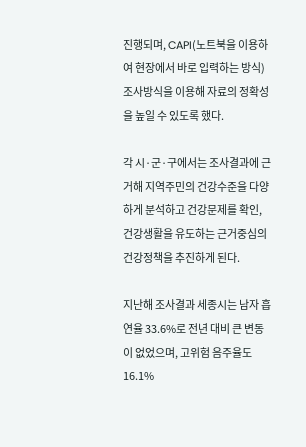진행되며, CAPI(노트북을 이용하여 현장에서 바로 입력하는 방식) 조사방식을 이용해 자료의 정확성을 높일 수 있도록 했다.

각 시·군·구에서는 조사결과에 근거해 지역주민의 건강수준을 다양하게 분석하고 건강문제를 확인, 건강생활을 유도하는 근거중심의 건강정책을 추진하게 된다.

지난해 조사결과 세종시는 남자 흡연율 33.6%로 전년 대비 큰 변동이 없었으며, 고위험 음주율도 16.1%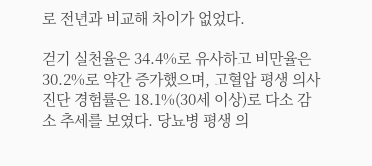로 전년과 비교해 차이가 없었다.

걷기 실천율은 34.4%로 유사하고 비만율은 30.2%로 약간 증가했으며, 고혈압 평생 의사진단 경험률은 18.1%(30세 이상)로 다소 감소 추세를 보였다. 당뇨병 평생 의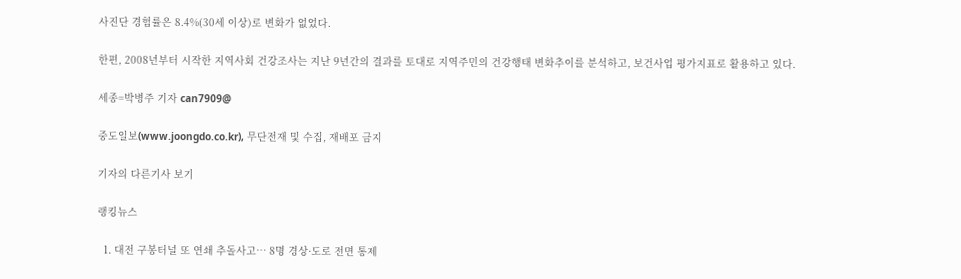사진단 경험률은 8.4%(30세 이상)로 변화가 없었다.

한편, 2008년부터 시작한 지역사회 건강조사는 지난 9년간의 결과를 토대로 지역주민의 건강행태 변화추이를 분석하고, 보건사업 평가지표로 활용하고 있다.

세종=박병주 기자 can7909@

중도일보(www.joongdo.co.kr), 무단전재 및 수집, 재배포 금지

기자의 다른기사 보기

랭킹뉴스

  1. 대전 구봉터널 또 연쇄 추돌사고… 8명 경상·도로 전면 통제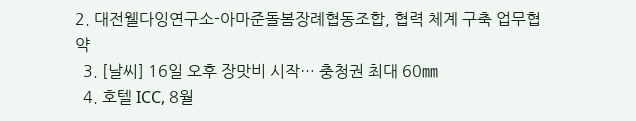2. 대전웰다잉연구소-아마준돌봄장례협동조합, 협력 체계 구축 업무협약
  3. [날씨] 16일 오후 장맛비 시작… 충청권 최대 60㎜
  4. 호텔 ICC, 8월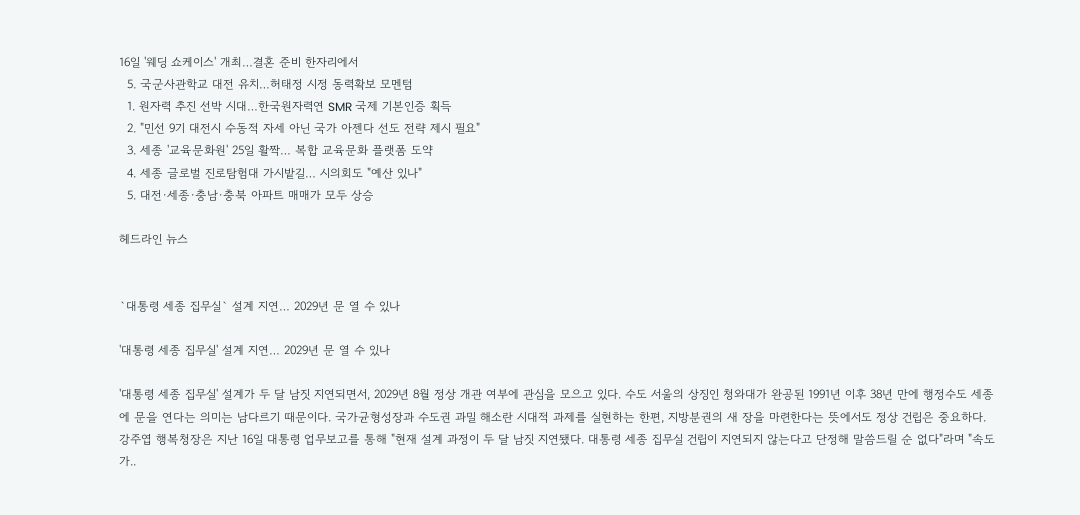16일 '웨딩 쇼케이스' 개최…결혼 준비 한자리에서
  5. 국군사관학교 대전 유치…허태정 시정 동력확보 모멘텀
  1. 원자력 추진 선박 시대…한국원자력연 SMR 국제 기본인증 획득
  2. "민선 9기 대전시 수동적 자세 아닌 국가 아젠다 선도 전략 제시 필요"
  3. 세종 '교육문화원' 25일 활짝… 복합 교육문화 플랫폼 도약
  4. 세종 글로벌 진로탐험대 가시밭길… 시의회도 "예산 있나"
  5. 대전·세종·충남·충북 아파트 매매가 모두 상승

헤드라인 뉴스


`대통령 세종 집무실` 설계 지연… 2029년 문 열 수 있나

'대통령 세종 집무실' 설계 지연… 2029년 문 열 수 있나

'대통령 세종 집무실' 설계가 두 달 남짓 지연되면서, 2029년 8월 정상 개관 여부에 관심을 모으고 있다. 수도 서울의 상징인 청와대가 완공된 1991년 이후 38년 만에 행정수도 세종에 문을 연다는 의미는 남다르기 때문이다. 국가균형성장과 수도권 과밀 해소란 시대적 과제를 실현하는 한편, 지방분권의 새 장을 마련한다는 뜻에서도 정상 건립은 중요하다. 강주엽 행복청장은 지난 16일 대통령 업무보고를 통해 "현재 설계 과정이 두 달 남짓 지연됐다. 대통령 세종 집무실 건립이 지연되지 않는다고 단정해 말씀드릴 순 없다"라며 "속도가..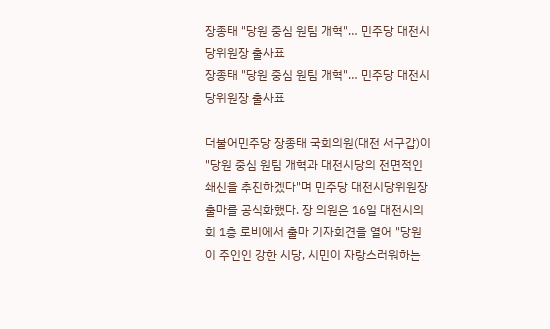장종태 "당원 중심 원팀 개혁"… 민주당 대전시당위원장 출사표
장종태 "당원 중심 원팀 개혁"… 민주당 대전시당위원장 출사표

더불어민주당 장종태 국회의원(대전 서구갑)이 "당원 중심 원팀 개혁과 대전시당의 전면적인 쇄신을 추진하겠다"며 민주당 대전시당위원장 출마를 공식화했다. 장 의원은 16일 대전시의회 1층 로비에서 출마 기자회견을 열어 "당원이 주인인 강한 시당, 시민이 자랑스러워하는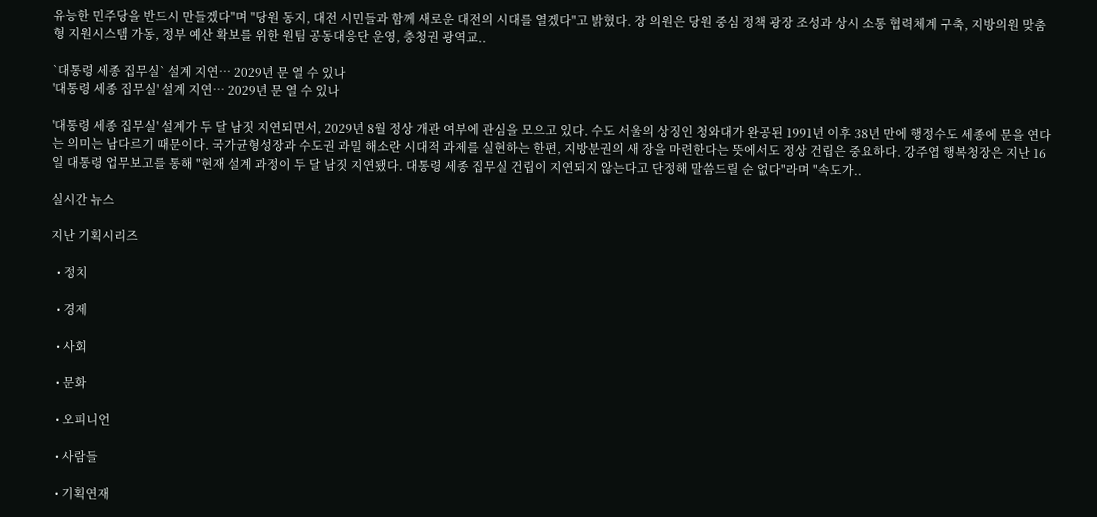유능한 민주당을 반드시 만들겠다"며 "당원 동지, 대전 시민들과 함께 새로운 대전의 시대를 열겠다"고 밝혔다. 장 의원은 당원 중심 정책 광장 조성과 상시 소통 협력체계 구축, 지방의원 맞춤형 지원시스템 가동, 정부 예산 확보를 위한 원팀 공동대응단 운영, 충청권 광역교..

`대통령 세종 집무실` 설계 지연… 2029년 문 열 수 있나
'대통령 세종 집무실' 설계 지연… 2029년 문 열 수 있나

'대통령 세종 집무실' 설계가 두 달 남짓 지연되면서, 2029년 8월 정상 개관 여부에 관심을 모으고 있다. 수도 서울의 상징인 청와대가 완공된 1991년 이후 38년 만에 행정수도 세종에 문을 연다는 의미는 남다르기 때문이다. 국가균형성장과 수도권 과밀 해소란 시대적 과제를 실현하는 한편, 지방분권의 새 장을 마련한다는 뜻에서도 정상 건립은 중요하다. 강주엽 행복청장은 지난 16일 대통령 업무보고를 통해 "현재 설계 과정이 두 달 남짓 지연됐다. 대통령 세종 집무실 건립이 지연되지 않는다고 단정해 말씀드릴 순 없다"라며 "속도가..

실시간 뉴스

지난 기획시리즈

  • 정치

  • 경제

  • 사회

  • 문화

  • 오피니언

  • 사람들

  • 기획연재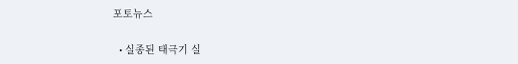포토뉴스

  • 실종된 태극기 실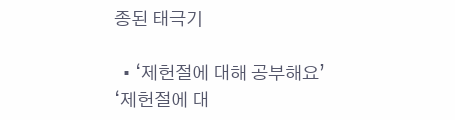종된 태극기

  • ‘제헌절에 대해 공부해요’ ‘제헌절에 대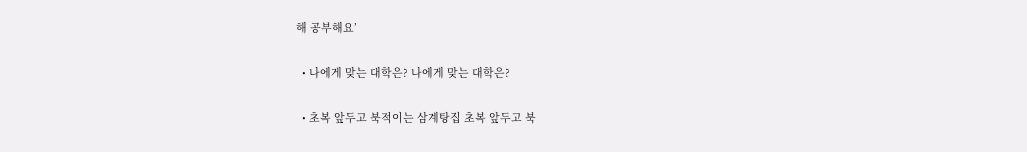해 공부해요’

  • 나에게 맞는 대학은? 나에게 맞는 대학은?

  • 초복 앞두고 북적이는 삼계탕집 초복 앞두고 북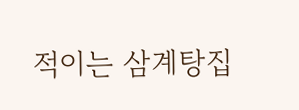적이는 삼계탕집